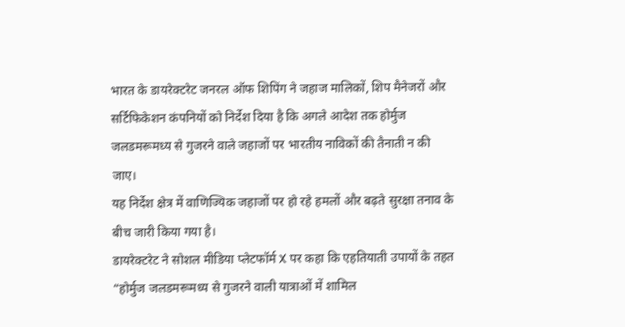भारत के डायरेक्टरेट जनरल ऑफ शिपिंग ने जहाज मालिकों, शिप मैनेजरों और सर्टिफिकेशन कंपनियों को निर्देश दिया है कि अगले आदेश तक होर्मुज जलडमरूमध्य से गुजरने वाले जहाजों पर भारतीय नाविकों की तैनाती न की जाए।
यह निर्देश क्षेत्र में वाणिज्यिक जहाजों पर हो रहे हमलों और बढ़ते सुरक्षा तनाव के बीच जारी किया गया है।
डायरेक्टरेट ने सोशल मीडिया प्लेटफॉर्म X पर कहा कि एहतियाती उपायों के तहत “होर्मुज जलडमरूमध्य से गुजरने वाली यात्राओं में शामिल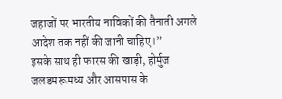जहाजों पर भारतीय नाविकों की तैनाती अगले आदेश तक नहीं की जानी चाहिए।”
इसके साथ ही फारस की खाड़ी, होर्मुज जलडमरूमध्य और आसपास के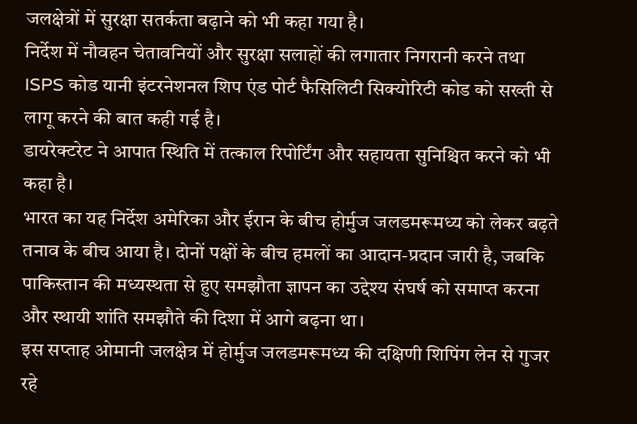जलक्षेत्रों में सुरक्षा सतर्कता बढ़ाने को भी कहा गया है।
निर्देश में नौवहन चेतावनियों और सुरक्षा सलाहों की लगातार निगरानी करने तथा ISPS कोड यानी इंटरनेशनल शिप एंड पोर्ट फैसिलिटी सिक्योरिटी कोड को सख्ती से लागू करने की बात कही गई है।
डायरेक्टरेट ने आपात स्थिति में तत्काल रिपोर्टिंग और सहायता सुनिश्चित करने को भी कहा है।
भारत का यह निर्देश अमेरिका और ईरान के बीच होर्मुज जलडमरूमध्य को लेकर बढ़ते तनाव के बीच आया है। दोनों पक्षों के बीच हमलों का आदान-प्रदान जारी है, जबकि पाकिस्तान की मध्यस्थता से हुए समझौता ज्ञापन का उद्देश्य संघर्ष को समाप्त करना और स्थायी शांति समझौते की दिशा में आगे बढ़ना था।
इस सप्ताह ओमानी जलक्षेत्र में होर्मुज जलडमरूमध्य की दक्षिणी शिपिंग लेन से गुजर रहे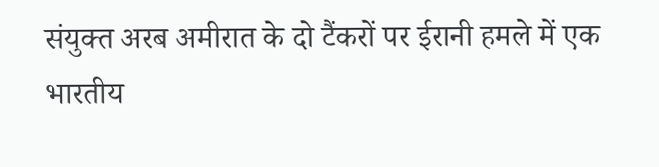संयुक्त अरब अमीरात के दो टैंकरों पर ईरानी हमले में एक भारतीय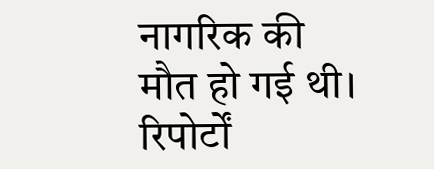नागरिक की मौत हो गई थी।
रिपोर्टों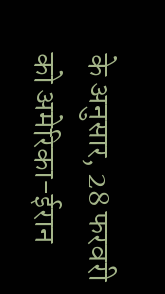के अनुसार, 28 फरवरी को अमेरिका-ईरान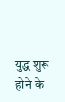युद्ध शुरू होने के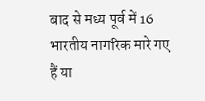बाद से मध्य पूर्व में 16 भारतीय नागरिक मारे गए हैं या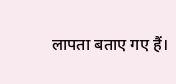लापता बताए गए हैं।